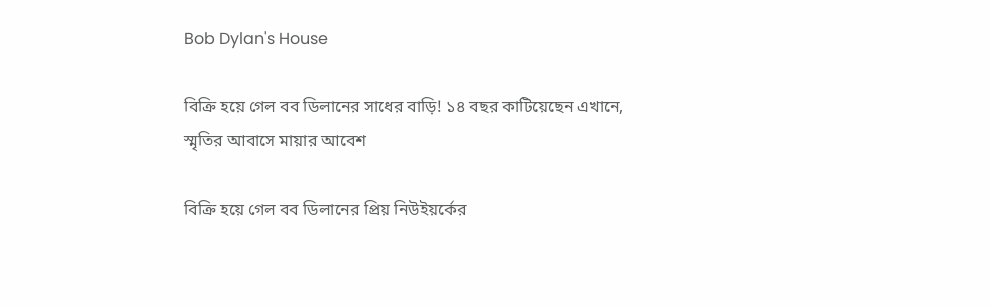Bob Dylan's House

বিক্রি হয়ে গেল বব ডিলানের সাধের বাড়ি! ১৪ বছর কাটিয়েছেন এখানে, স্মৃতির আবাসে মায়ার আবেশ

বিক্রি হয়ে গেল বব ডিলানের প্রিয় নিউইয়র্কের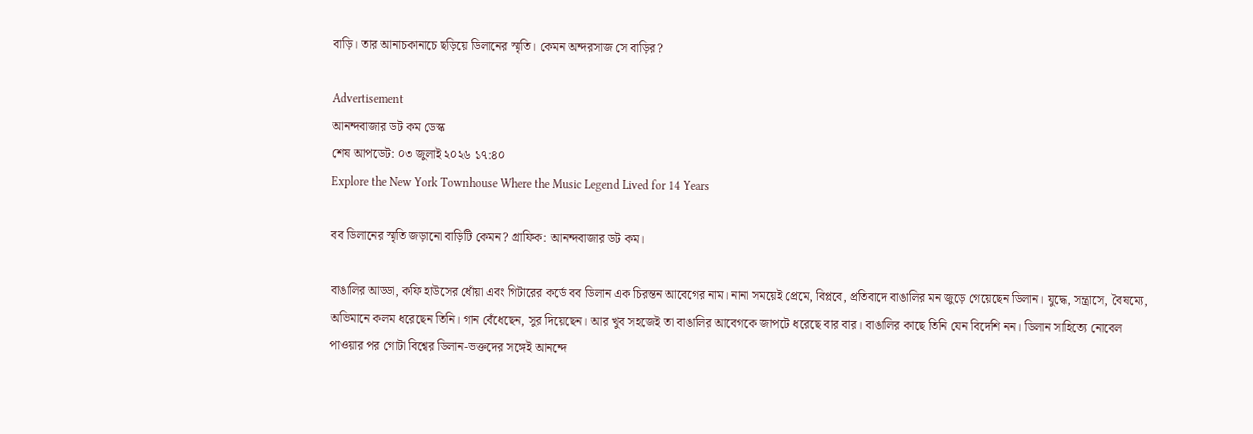বাড়ি। তার আনাচকানাচে ছড়িয়ে ডিলানের স্মৃতি। কেমন অন্দরসাজ সে বাড়ির?

Advertisement
আনন্দবাজার ডট কম ডেস্ক
শেষ আপডেট: ০৩ জুলাই ২০২৬ ১৭:৪০
Explore the New York Townhouse Where the Music Legend Lived for 14 Years

বব ডিলানের স্মৃতি জড়ানো বাড়িটি কেমন? গ্রাফিক: আনন্দবাজার ডট কম।

বাঙালির আড্ডা, কফি হাউসের ধোঁয়া এবং গিটারের কর্ডে বব ডিলান এক চিরন্তন আবেগের নাম। নানা সময়েই প্রেমে, বিপ্লবে, প্রতিবাদে বাঙালির মন জুড়ে গেয়েছেন ডিলান। যুদ্ধে, সন্ত্রাসে, বৈষম্যে, অভিমানে কলম ধরেছেন তিনি। গান বেঁধেছেন, সুর দিয়েছেন। আর খুব সহজেই তা বাঙালির আবেগকে জাপটে ধরেছে বার বার। বাঙালির কাছে তিনি যেন বিদেশি নন। ডিলান সাহিত্যে নোবেল পাওয়ার পর গোটা বিশ্বের ডিলান-ভক্তদের সঙ্গেই আনন্দে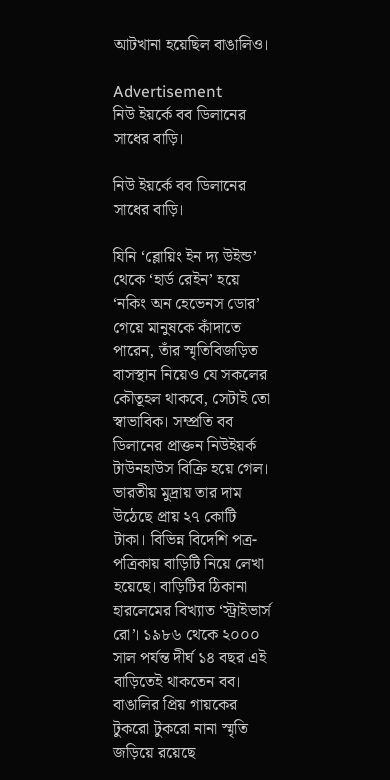আটখানা হয়েছিল বাঙালিও।

Advertisement
নিউ ইয়র্কে বব ডিলানের সাধের বাড়ি।

নিউ ইয়র্কে বব ডিলানের সাধের বাড়ি।

যিনি ‘ব্লোয়িং ইন দ্য উইন্ড’ থেকে ‘হার্ড রেইন’ হয়ে ‘নকিং অন হেভেনস ডোর’ গেয়ে মানুষকে কাঁদাতে পারেন, তাঁর স্মৃতিবিজড়িত বাসস্থান নিয়েও যে সকলের কৌতূহল থাকবে, সেটাই তো স্বাভাবিক। সম্প্রতি বব ডিলানের প্রাক্তন নিউইয়র্ক টাউনহাউস বিক্রি হয়ে গেল। ভারতীয় মুদ্রায় তার দাম উঠেছে প্রায় ২৭ কোটি টাকা। বিভিন্ন বিদেশি পত্র-পত্রিকায় বাড়িটি নিয়ে লেখা হয়েছে। বাড়িটির ঠিকানা হারলেমের বিখ্যাত ‘স্ট্রাইভার্স রো’। ১৯৮৬ থেকে ২০০০ সাল পর্যন্ত দীর্ঘ ১৪ বছর এই বাড়িতেই থাকতেন বব। বাঙালির প্রিয় গায়কের টুকরো টুকরো নানা স্মৃতি জড়িয়ে রয়েছে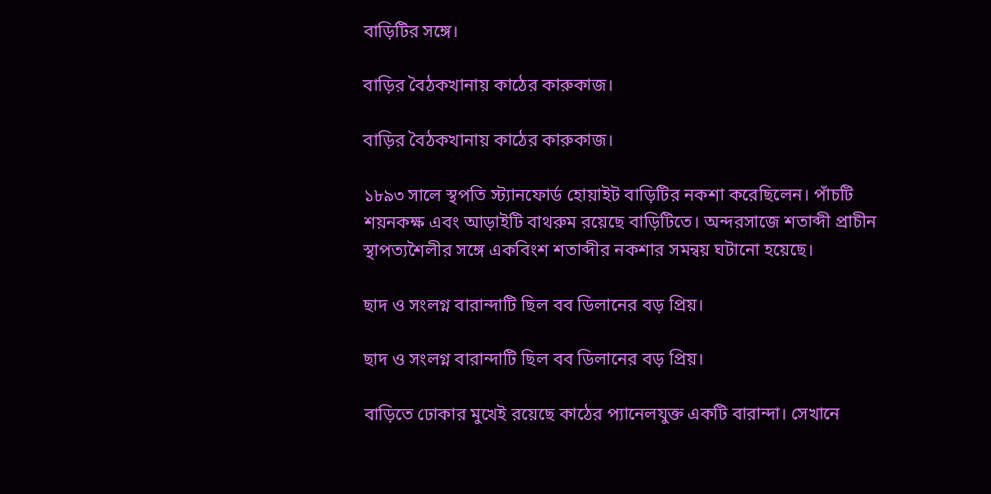বাড়িটির সঙ্গে।

বাড়ির বৈঠকখানায় কাঠের কারুকাজ।

বাড়ির বৈঠকখানায় কাঠের কারুকাজ।

১৮৯৩ সালে স্থপতি স্ট্যানফোর্ড হোয়াইট বাড়িটির নকশা করেছিলেন। পাঁচটি শয়নকক্ষ এবং আড়াইটি বাথরুম রয়েছে বাড়িটিতে। অন্দরসাজে শতাব্দী প্রাচীন স্থাপত্যশৈলীর সঙ্গে একবিংশ শতাব্দীর নকশার সমন্বয় ঘটানো হয়েছে।

ছাদ ও সংলগ্ন বারান্দাটি ছিল বব ডিলানের বড় প্রিয়।

ছাদ ও সংলগ্ন বারান্দাটি ছিল বব ডিলানের বড় প্রিয়।

বাড়িতে ঢোকার মুখেই রয়েছে কাঠের প্যানেলযুক্ত একটি বারান্দা। সেখানে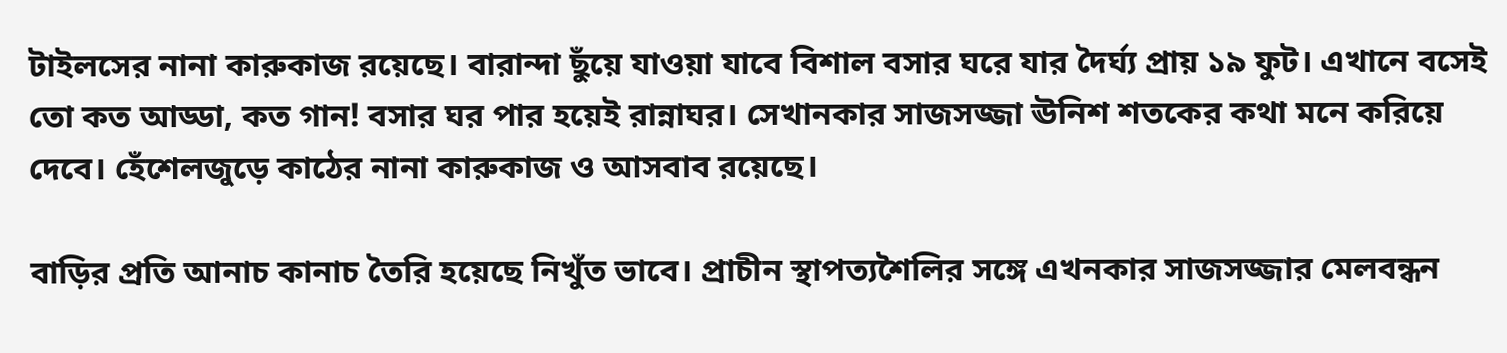টাইলসের নানা কারুকাজ রয়েছে। বারান্দা ছুঁয়ে যাওয়া যাবে বিশাল বসার ঘরে যার দৈর্ঘ্য প্রায় ১৯ ফুট। এখানে বসেই তো কত আড্ডা, কত গান! বসার ঘর পার হয়েই রান্নাঘর। সেখানকার সাজসজ্জা ঊনিশ শতকের কথা মনে করিয়ে দেবে। হেঁশেলজুড়ে কাঠের নানা কারুকাজ ও আসবাব রয়েছে।

বাড়ির প্রতি আনাচ কানাচ তৈরি হয়েছে নিখুঁত ভাবে। প্রাচীন স্থাপত্যশৈলির সঙ্গে এখনকার সাজসজ্জার মেলবন্ধন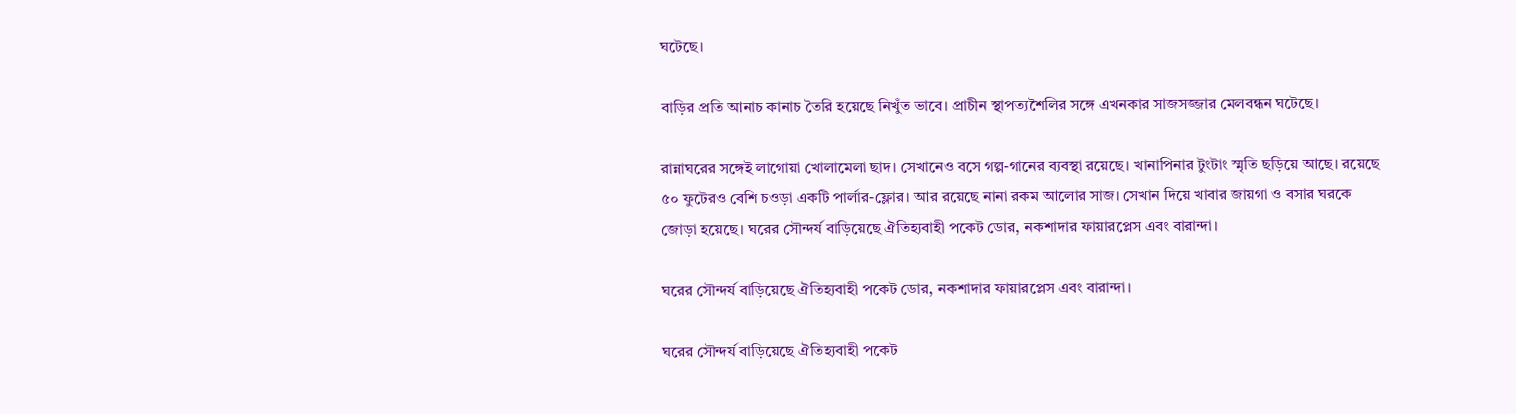ঘটেছে।

বাড়ির প্রতি আনাচ কানাচ তৈরি হয়েছে নিখুঁত ভাবে। প্রাচীন স্থাপত্যশৈলির সঙ্গে এখনকার সাজসজ্জার মেলবন্ধন ঘটেছে।

রান্নাঘরের সঙ্গেই লাগোয়া খোলামেলা ছাদ। সেখানেও বসে গল্প-গানের ব্যবস্থা রয়েছে। খানাপিনার টুংটাং স্মৃতি ছড়িয়ে আছে। রয়েছে ৫০ ফুটেরও বেশি চওড়া একটি পার্লার-ফ্লোর। আর রয়েছে নানা রকম আলোর সাজ। সেখান দিয়ে খাবার জায়গা ও বসার ঘরকে জোড়া হয়েছে। ঘরের সৌন্দর্য বাড়িয়েছে ঐতিহ্যবাহী পকেট ডোর, নকশাদার ফায়ারপ্লেস এবং বারান্দা।

ঘরের সৌন্দর্য বাড়িয়েছে ঐতিহ্যবাহী পকেট ডোর, নকশাদার ফায়ারপ্লেস এবং বারান্দা।

ঘরের সৌন্দর্য বাড়িয়েছে ঐতিহ্যবাহী পকেট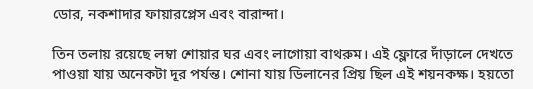ডোর, নকশাদার ফায়ারপ্লেস এবং বারান্দা।

তিন তলায় রয়েছে লম্বা শোয়ার ঘর এবং লাগোয়া বাথরুম। এই ফ্লোরে দাঁড়ালে দেখতে পাওয়া যায় অনেকটা দূর পর্যন্ত। শোনা যায় ডিলানের প্রিয় ছিল এই শয়নকক্ষ। হয়তো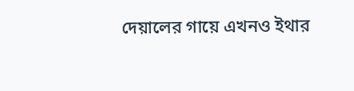দেয়ালের গায়ে এখনও ইথার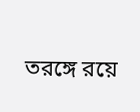তরঙ্গে রয়ে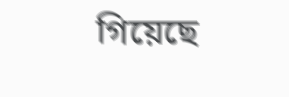গিয়েছে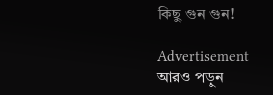কিছু গুন গুন!

Advertisement
আরও পড়ুন